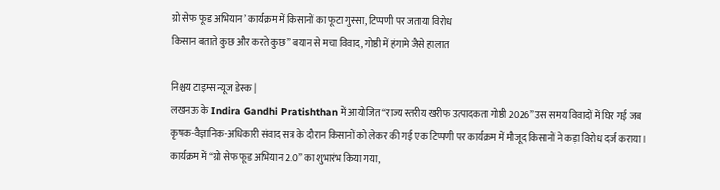ग्रो सेफ फूड अभियान’ कार्यक्रम में किसानों का फूटा गुस्सा, टिप्पणी पर जताया विरोध
किसान बताते कुछ और करते कुछ” बयान से मचा विवाद, गोष्ठी में हंगामे जैसे हालात

निश्चय टाइम्स न्यूज डेस्क |
लखनऊ के Indira Gandhi Pratishthan में आयोजित “राज्य स्तरीय खरीफ उत्पादकता गोष्ठी 2026” उस समय विवादों में घिर गई जब कृषक-वैज्ञानिक-अधिकारी संवाद सत्र के दौरान किसानों को लेकर की गई एक टिप्पणी पर कार्यक्रम में मौजूद किसानों ने कड़ा विरोध दर्ज कराया।
कार्यक्रम में “ग्रो सेफ फूड अभियान 2.0” का शुभारंभ किया गया,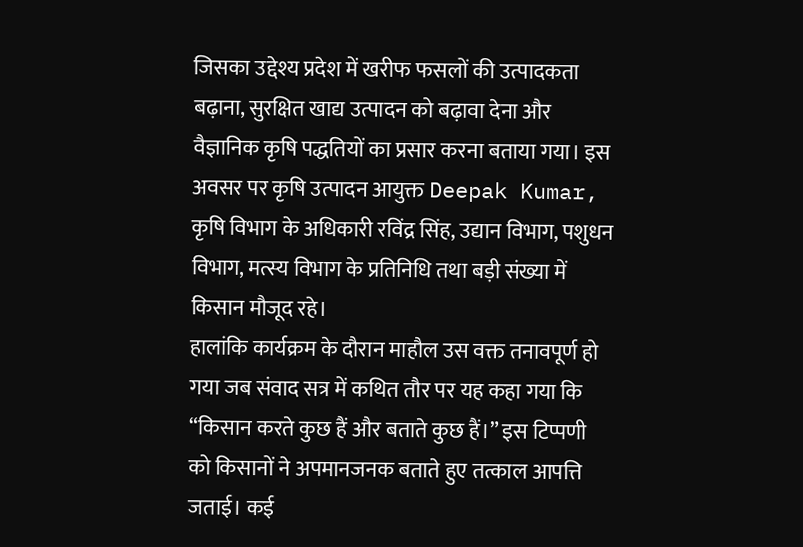जिसका उद्देश्य प्रदेश में खरीफ फसलों की उत्पादकता बढ़ाना, सुरक्षित खाद्य उत्पादन को बढ़ावा देना और वैज्ञानिक कृषि पद्धतियों का प्रसार करना बताया गया। इस अवसर पर कृषि उत्पादन आयुक्त Deepak Kumar, कृषि विभाग के अधिकारी रविंद्र सिंह, उद्यान विभाग, पशुधन विभाग, मत्स्य विभाग के प्रतिनिधि तथा बड़ी संख्या में किसान मौजूद रहे।
हालांकि कार्यक्रम के दौरान माहौल उस वक्त तनावपूर्ण हो गया जब संवाद सत्र में कथित तौर पर यह कहा गया कि “किसान करते कुछ हैं और बताते कुछ हैं।” इस टिप्पणी को किसानों ने अपमानजनक बताते हुए तत्काल आपत्ति जताई। कई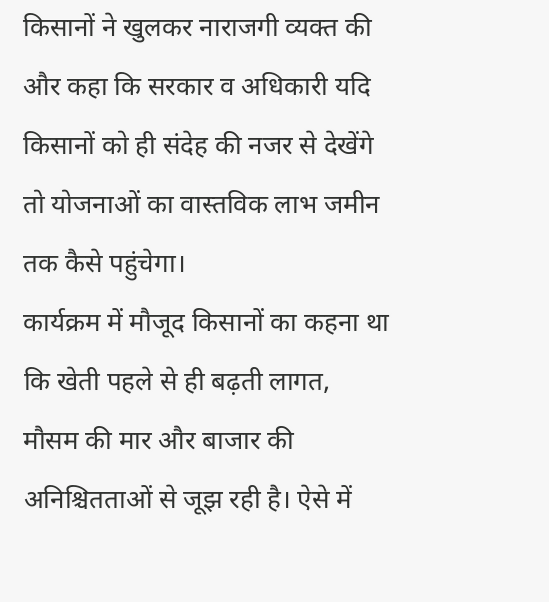किसानों ने खुलकर नाराजगी व्यक्त की और कहा कि सरकार व अधिकारी यदि किसानों को ही संदेह की नजर से देखेंगे तो योजनाओं का वास्तविक लाभ जमीन तक कैसे पहुंचेगा।
कार्यक्रम में मौजूद किसानों का कहना था कि खेती पहले से ही बढ़ती लागत, मौसम की मार और बाजार की अनिश्चितताओं से जूझ रही है। ऐसे में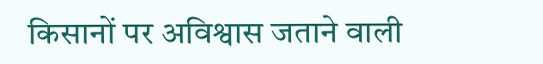किसानों पर अविश्वास जताने वाली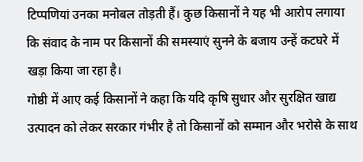टिप्पणियां उनका मनोबल तोड़ती हैं। कुछ किसानों ने यह भी आरोप लगाया कि संवाद के नाम पर किसानों की समस्याएं सुनने के बजाय उन्हें कटघरे में खड़ा किया जा रहा है।
गोष्ठी में आए कई किसानों ने कहा कि यदि कृषि सुधार और सुरक्षित खाद्य उत्पादन को लेकर सरकार गंभीर है तो किसानों को सम्मान और भरोसे के साथ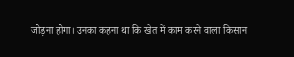जोड़ना होगा। उनका कहना था कि खेत में काम करने वाला किसान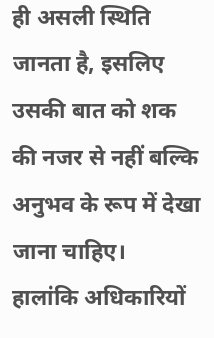ही असली स्थिति जानता है, इसलिए उसकी बात को शक की नजर से नहीं बल्कि अनुभव के रूप में देखा जाना चाहिए।
हालांकि अधिकारियों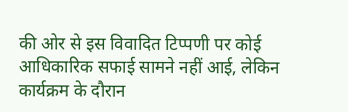की ओर से इस विवादित टिप्पणी पर कोई आधिकारिक सफाई सामने नहीं आई, लेकिन कार्यक्रम के दौरान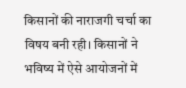किसानों की नाराजगी चर्चा का विषय बनी रही। किसानों ने भविष्य में ऐसे आयोजनों में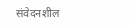संवेदनशील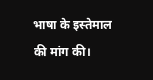भाषा के इस्तेमाल की मांग की।